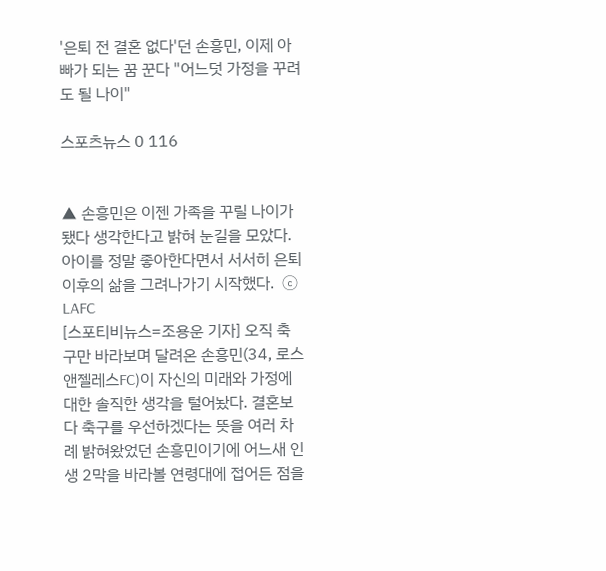'은퇴 전 결혼 없다'던 손흥민, 이제 아빠가 되는 꿈 꾼다 "어느덧 가정을 꾸려도 될 나이"

스포츠뉴스 0 116


▲ 손흥민은 이젠 가족을 꾸릴 나이가 됐다 생각한다고 밝혀 눈길을 모았다. 아이를 정말 좋아한다면서 서서히 은퇴 이후의 삶을 그려나가기 시작했다.  ⓒ LAFC
[스포티비뉴스=조용운 기자] 오직 축구만 바라보며 달려온 손흥민(34, 로스앤젤레스FC)이 자신의 미래와 가정에 대한 솔직한 생각을 털어놨다. 결혼보다 축구를 우선하겠다는 뜻을 여러 차례 밝혀왔었던 손흥민이기에 어느새 인생 2막을 바라볼 연령대에 접어든 점을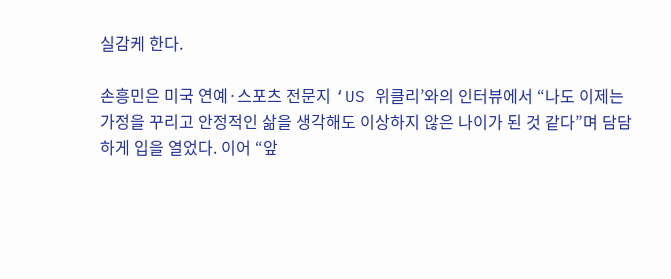실감케 한다.

손흥민은 미국 연예·스포츠 전문지 ‘US 위클리’와의 인터뷰에서 “나도 이제는 가정을 꾸리고 안정적인 삶을 생각해도 이상하지 않은 나이가 된 것 같다”며 담담하게 입을 열었다. 이어 “앞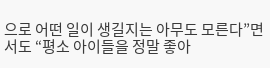으로 어떤 일이 생길지는 아무도 모른다”면서도 “평소 아이들을 정말 좋아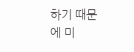하기 때문에 미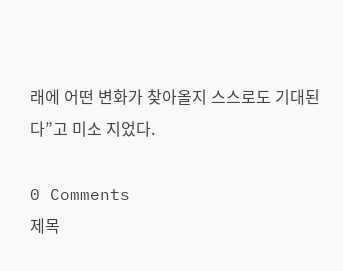래에 어떤 변화가 찾아올지 스스로도 기대된다”고 미소 지었다.

0 Comments
제목